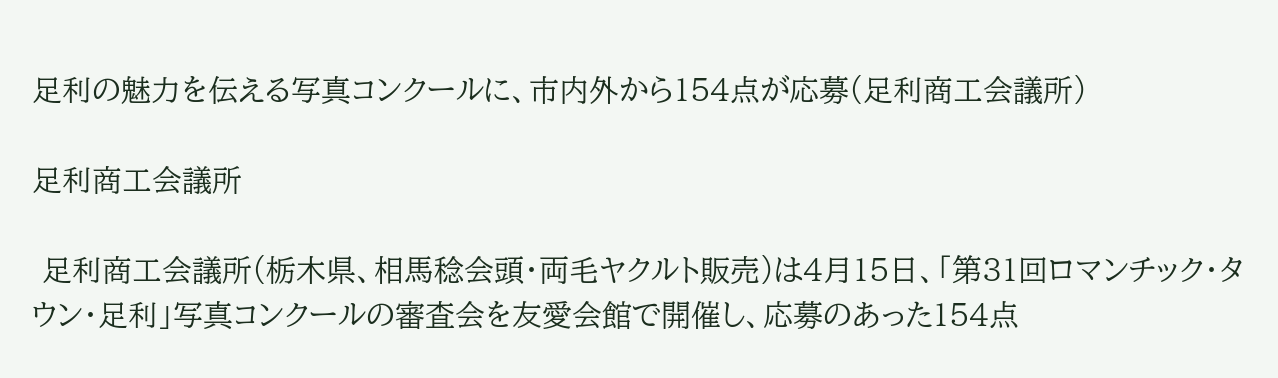足利の魅力を伝える写真コンクールに、市内外から154点が応募(足利商工会議所)

足利商工会議所

 足利商工会議所(栃木県、相馬稔会頭・両毛ヤクルト販売)は4月15日、「第31回ロマンチック・タウン・足利」写真コンクールの審査会を友愛会館で開催し、応募のあった154点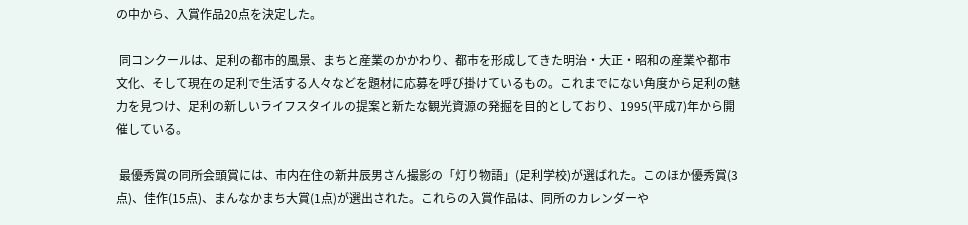の中から、入賞作品20点を決定した。

 同コンクールは、足利の都市的風景、まちと産業のかかわり、都市を形成してきた明治・大正・昭和の産業や都市文化、そして現在の足利で生活する人々などを題材に応募を呼び掛けているもの。これまでにない角度から足利の魅力を見つけ、足利の新しいライフスタイルの提案と新たな観光資源の発掘を目的としており、1995(平成7)年から開催している。

 最優秀賞の同所会頭賞には、市内在住の新井辰男さん撮影の「灯り物語」(足利学校)が選ばれた。このほか優秀賞(3点)、佳作(15点)、まんなかまち大賞(1点)が選出された。これらの入賞作品は、同所のカレンダーや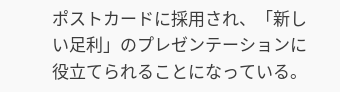ポストカードに採用され、「新しい足利」のプレゼンテーションに役立てられることになっている。